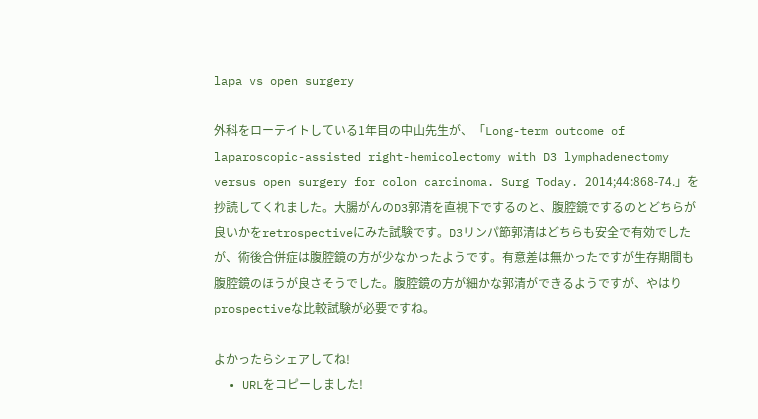lapa vs open surgery

外科をローテイトしている1年目の中山先生が、「Long-term outcome of laparoscopic-assisted right-hemicolectomy with D3 lymphadenectomy versus open surgery for colon carcinoma. Surg Today. 2014;44:868-74.」を抄読してくれました。大腸がんのD3郭清を直視下でするのと、腹腔鏡でするのとどちらが良いかをretrospectiveにみた試験です。D3リンパ節郭清はどちらも安全で有効でしたが、術後合併症は腹腔鏡の方が少なかったようです。有意差は無かったですが生存期間も腹腔鏡のほうが良さそうでした。腹腔鏡の方が細かな郭清ができるようですが、やはりprospectiveな比較試験が必要ですね。

よかったらシェアしてね!
  • URLをコピーしました!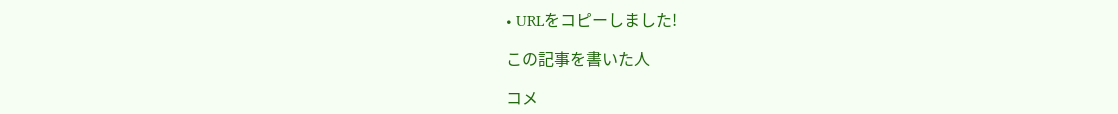• URLをコピーしました!

この記事を書いた人

コメ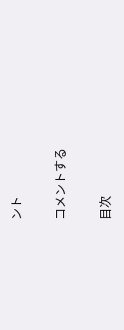ント

コメントする

目次